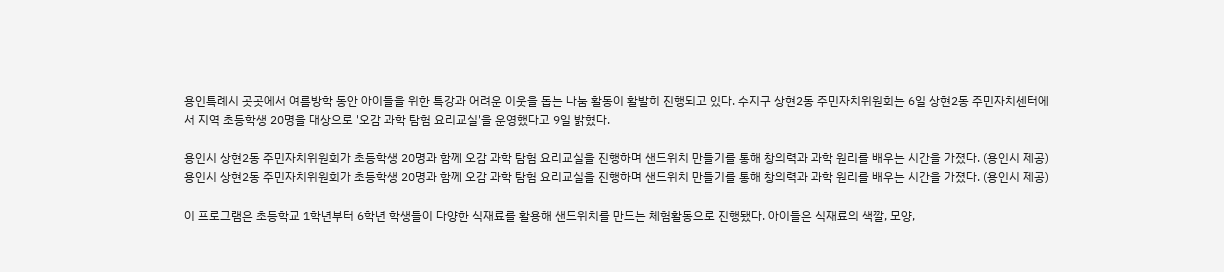용인특례시 곳곳에서 여름방학 동안 아이들을 위한 특강과 어려운 이웃을 돕는 나눔 활동이 활발히 진행되고 있다. 수지구 상현2동 주민자치위원회는 6일 상현2동 주민자치센터에서 지역 초등학생 20명을 대상으로 '오감 과학 탐험 요리교실'을 운영했다고 9일 밝혔다.

용인시 상현2동 주민자치위원회가 초등학생 20명과 함께 오감 과학 탐험 요리교실을 진행하며 샌드위치 만들기를 통해 창의력과 과학 원리를 배우는 시간을 가졌다. (용인시 제공)
용인시 상현2동 주민자치위원회가 초등학생 20명과 함께 오감 과학 탐험 요리교실을 진행하며 샌드위치 만들기를 통해 창의력과 과학 원리를 배우는 시간을 가졌다. (용인시 제공)

이 프로그램은 초등학교 1학년부터 6학년 학생들이 다양한 식재료를 활용해 샌드위치를 만드는 체험활동으로 진행됐다. 아이들은 식재료의 색깔, 모양,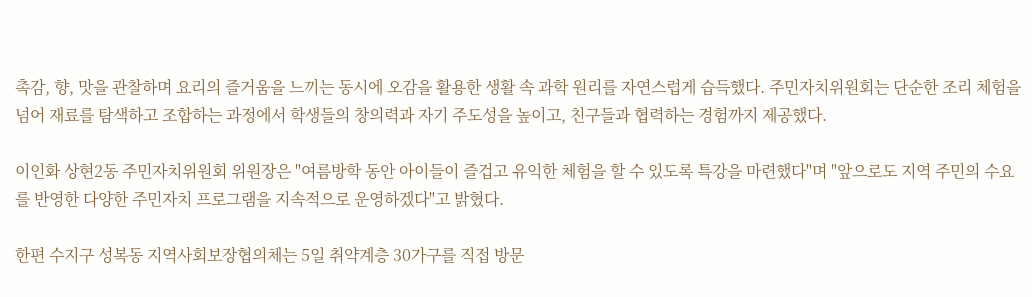촉감, 향, 맛을 관찰하며 요리의 즐거움을 느끼는 동시에 오감을 활용한 생활 속 과학 원리를 자연스럽게 습득했다. 주민자치위원회는 단순한 조리 체험을 넘어 재료를 탐색하고 조합하는 과정에서 학생들의 창의력과 자기 주도성을 높이고, 친구들과 협력하는 경험까지 제공했다.

이인화 상현2동 주민자치위원회 위원장은 "여름방학 동안 아이들이 즐겁고 유익한 체험을 할 수 있도록 특강을 마련했다"며 "앞으로도 지역 주민의 수요를 반영한 다양한 주민자치 프로그램을 지속적으로 운영하겠다"고 밝혔다.

한편 수지구 성복동 지역사회보장협의체는 5일 취약계층 30가구를 직접 방문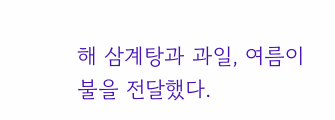해 삼계탕과 과일, 여름이불을 전달했다.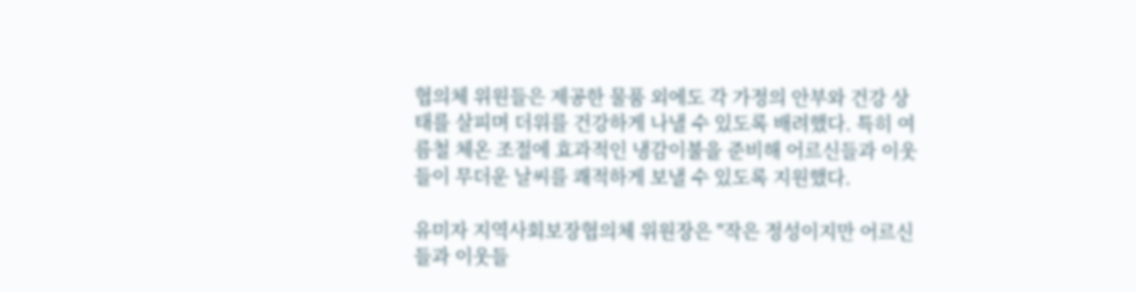협의체 위원들은 제공한 물품 외에도 각 가정의 안부와 건강 상태를 살피며 더위를 건강하게 나낼 수 있도록 배려했다. 특히 여름철 체온 조절에 효과적인 냉감이불을 준비해 어르신들과 이웃들이 무더운 날씨를 쾌적하게 보낼 수 있도록 지원했다.

유미자 지역사회보장협의체 위원장은 "작은 정성이지만 어르신들과 이웃들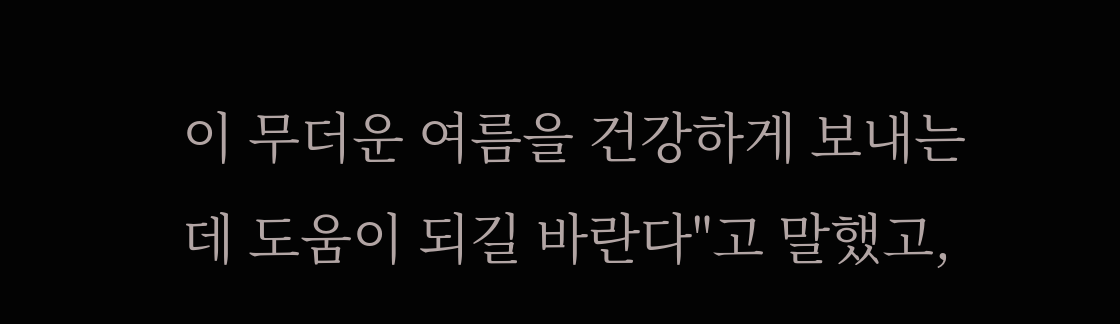이 무더운 여름을 건강하게 보내는 데 도움이 되길 바란다"고 말했고,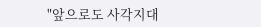"앞으로도 사각지대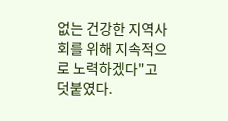없는 건강한 지역사회를 위해 지속적으로 노력하겠다"고 덧붙였다.